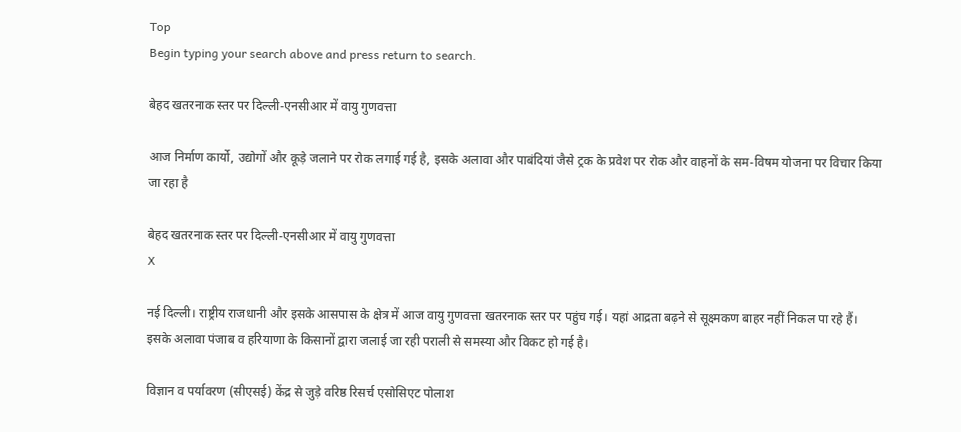Top
Begin typing your search above and press return to search.

बेहद खतरनाक स्तर पर दिल्ली-एनसीआर में वायु गुणवत्ता

आज निर्माण कार्यो, उद्योगों और कूड़े जलाने पर रोक लगाई गई है, इसके अलावा और पाबंदियां जैसे ट्रक के प्रवेश पर रोक और वाहनों के सम-विषम योजना पर विचार किया जा रहा है

बेहद खतरनाक स्तर पर दिल्ली-एनसीआर में वायु गुणवत्ता
X

नई दिल्ली। राष्ट्रीय राजधानी और इसके आसपास के क्षेत्र में आज वायु गुणवत्ता खतरनाक स्तर पर पहुंच गई। यहां आद्रता बढ़ने से सूक्ष्मकण बाहर नहीं निकल पा रहे हैं। इसके अलावा पंजाब व हरियाणा के किसानों द्वारा जलाई जा रही पराली से समस्या और विकट हो गई है।

विज्ञान व पर्यावरण (सीएसई) केंद्र से जुड़े वरिष्ठ रिसर्च एसोसिएट पोलाश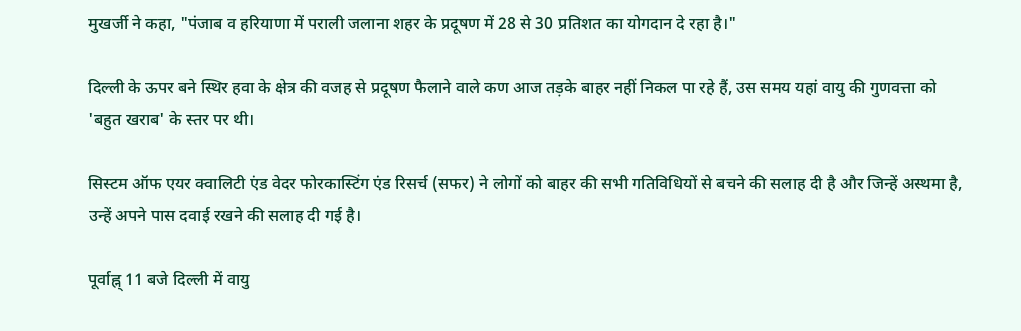मुखर्जी ने कहा, "पंजाब व हरियाणा में पराली जलाना शहर के प्रदूषण में 28 से 30 प्रतिशत का योगदान दे रहा है।"

दिल्ली के ऊपर बने स्थिर हवा के क्षेत्र की वजह से प्रदूषण फैलाने वाले कण आज तड़के बाहर नहीं निकल पा रहे हैं, उस समय यहां वायु की गुणवत्ता को 'बहुत खराब' के स्तर पर थी।

सिस्टम ऑफ एयर क्वालिटी एंड वेदर फोरकास्टिंग एंड रिसर्च (सफर) ने लोगों को बाहर की सभी गतिविधियों से बचने की सलाह दी है और जिन्हें अस्थमा है, उन्हें अपने पास दवाई रखने की सलाह दी गई है।

पूर्वाह्न् 11 बजे दिल्ली में वायु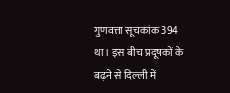गुणवत्ता सूचकांक 394 था। इस बीच प्रदूषकों के बढ़ने से दिल्ली में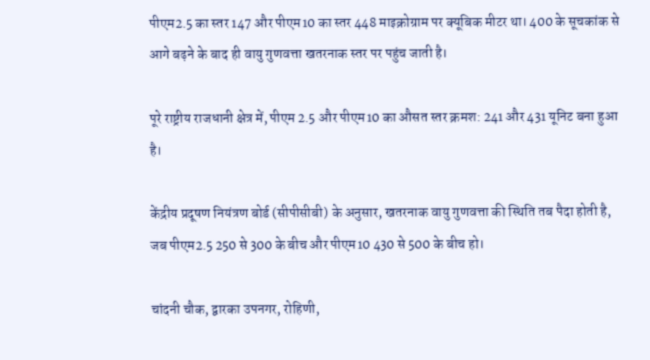पीएम2.5 का स्तर 147 और पीएम10 का स्तर 448 माइक्रोग्राम पर क्यूबिक मीटर था। 400 के सूचकांक से आगे बढ़ने के बाद ही वायु गुणवत्ता खतरनाक स्तर पर पहुंच जाती है।

पूरे राष्ट्रीय राजधानी क्षेत्र में, पीएम 2.5 और पीएम10 का औसत स्तर क्रमश: 241 और 431 यूनिट बना हुआ है।

केंद्रीय प्रदूषण नियंत्रण बोर्ड (सीपीसीबी) के अनुसार, खतरनाक वायु गुणवत्ता की स्थिति तब पैदा होती है, जब पीएम2.5 250 से 300 के बीच और पीएम10 430 से 500 के बीच हो।

चांदनी चौक, द्वारका उपनगर, रोहिणी,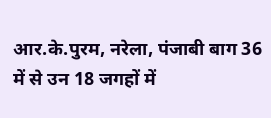आर.के.पुरम, नरेला, पंजाबी बाग 36 में से उन 18 जगहों में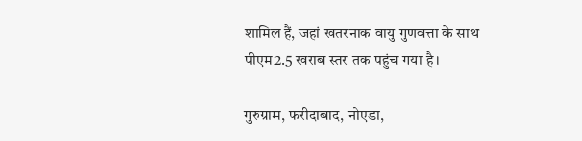शामिल हैं, जहां खतरनाक वायु गुणवत्ता के साथ पीएम2.5 खराब स्तर तक पहुंच गया है।

गुरुग्राम, फरीदाबाद, नोएडा,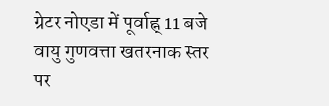ग्रेटर नोएडा में पूर्वाह्न् 11 बजे वायु गुणवत्ता खतरनाक स्तर पर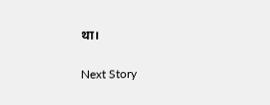था।


Next Story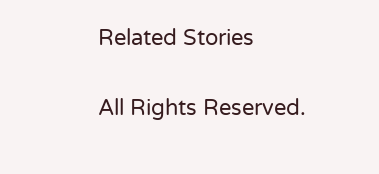Related Stories

All Rights Reserved.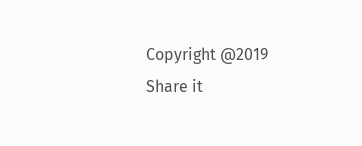Copyright @2019
Share it